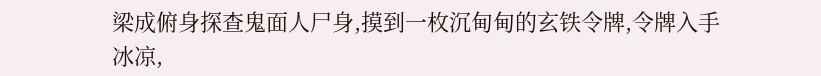梁成俯身探查鬼面人尸身,摸到一枚沉甸甸的玄铁令牌,令牌入手冰凉,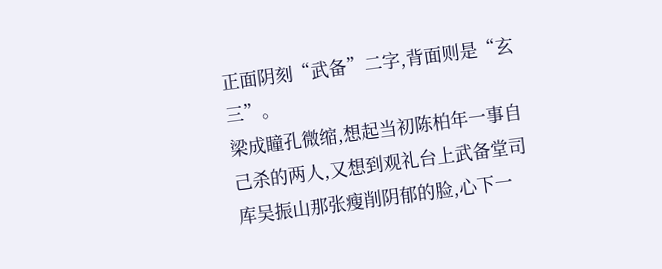正面阴刻“武备”二字,背面则是“玄三”。
梁成瞳孔微缩,想起当初陈柏年一事自己杀的两人,又想到观礼台上武备堂司库吴振山那张瘦削阴郁的脸,心下一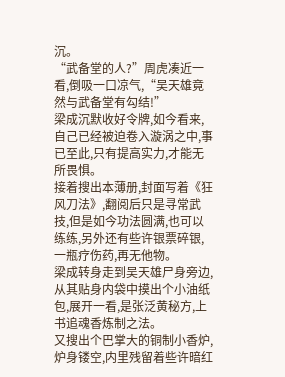沉。
“武备堂的人?”周虎凑近一看,倒吸一口凉气,“吴天雄竟然与武备堂有勾结!”
梁成沉默收好令牌,如今看来,自己已经被迫卷入漩涡之中,事已至此,只有提高实力,才能无所畏惧。
接着搜出本薄册,封面写着《狂风刀法》,翻阅后只是寻常武技,但是如今功法圆满,也可以练练,另外还有些许银票碎银,一瓶疗伤药,再无他物。
梁成转身走到吴天雄尸身旁边,从其贴身内袋中摸出个小油纸包,展开一看,是张泛黄秘方,上书追魂香炼制之法。
又搜出个巴掌大的铜制小香炉,炉身镂空,内里残留着些许暗红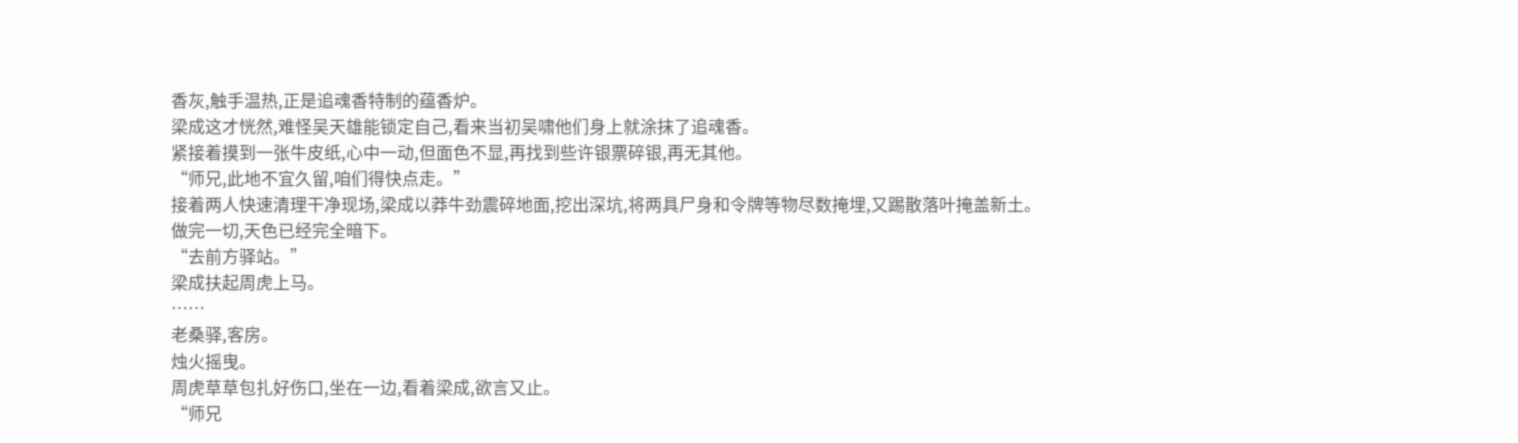香灰,触手温热,正是追魂香特制的蕴香炉。
梁成这才恍然,难怪吴天雄能锁定自己,看来当初吴啸他们身上就涂抹了追魂香。
紧接着摸到一张牛皮纸,心中一动,但面色不显,再找到些许银票碎银,再无其他。
“师兄,此地不宜久留,咱们得快点走。”
接着两人快速清理干净现场,梁成以莽牛劲震碎地面,挖出深坑,将两具尸身和令牌等物尽数掩埋,又踢散落叶掩盖新土。
做完一切,天色已经完全暗下。
“去前方驿站。”
梁成扶起周虎上马。
……
老桑驿,客房。
烛火摇曳。
周虎草草包扎好伤口,坐在一边,看着梁成,欲言又止。
“师兄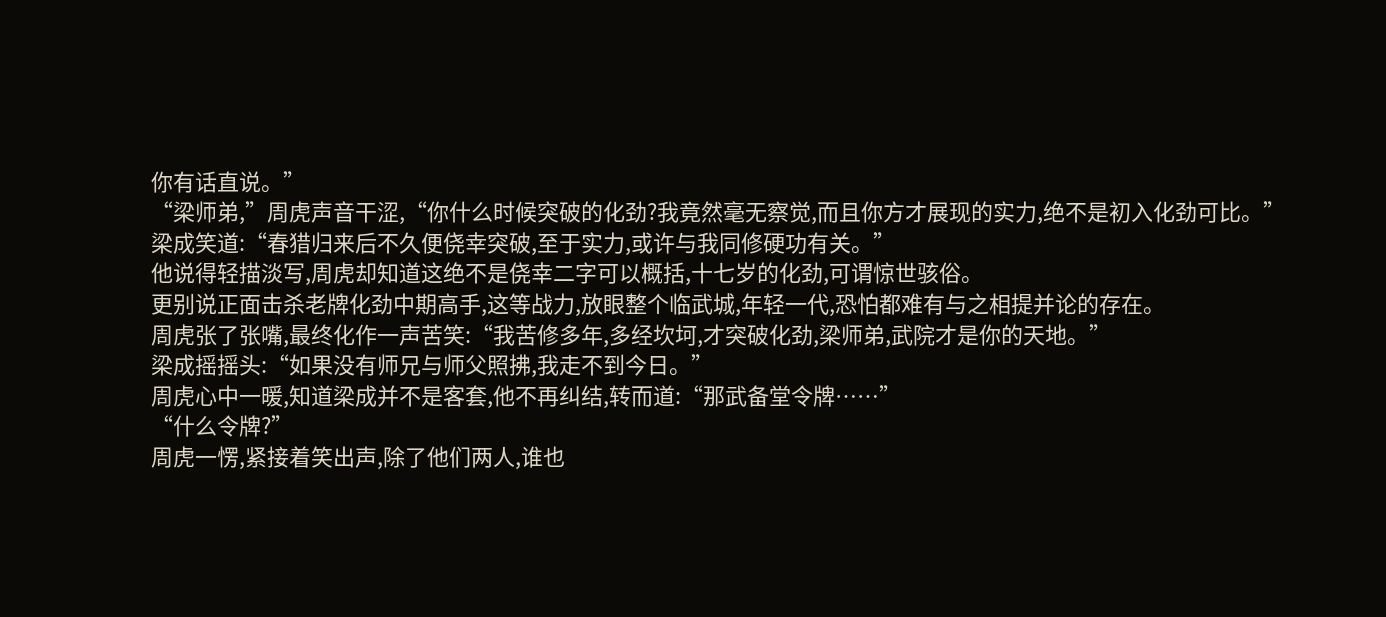你有话直说。”
“梁师弟,”周虎声音干涩,“你什么时候突破的化劲?我竟然毫无察觉,而且你方才展现的实力,绝不是初入化劲可比。”
梁成笑道:“春猎归来后不久便侥幸突破,至于实力,或许与我同修硬功有关。”
他说得轻描淡写,周虎却知道这绝不是侥幸二字可以概括,十七岁的化劲,可谓惊世骇俗。
更别说正面击杀老牌化劲中期高手,这等战力,放眼整个临武城,年轻一代,恐怕都难有与之相提并论的存在。
周虎张了张嘴,最终化作一声苦笑:“我苦修多年,多经坎坷,才突破化劲,梁师弟,武院才是你的天地。”
梁成摇摇头:“如果没有师兄与师父照拂,我走不到今日。”
周虎心中一暖,知道梁成并不是客套,他不再纠结,转而道:“那武备堂令牌……”
“什么令牌?”
周虎一愣,紧接着笑出声,除了他们两人,谁也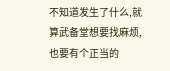不知道发生了什么,就算武备堂想要找麻烦,也要有个正当的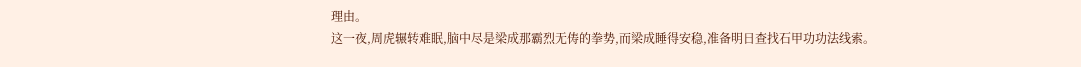理由。
这一夜,周虎辗转难眠,脑中尽是梁成那霸烈无俦的拳势,而梁成睡得安稳,准备明日查找石甲功功法线索。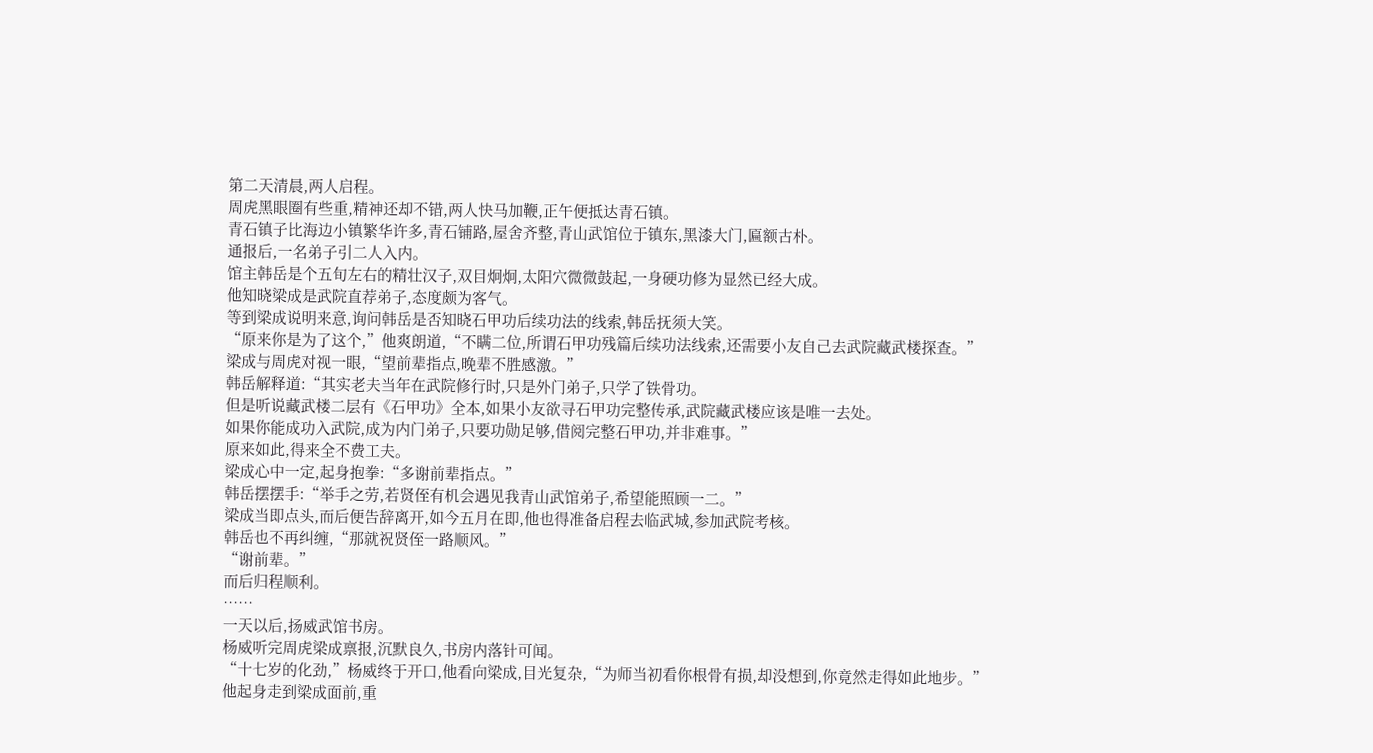第二天清晨,两人启程。
周虎黑眼圈有些重,精神还却不错,两人快马加鞭,正午便抵达青石镇。
青石镇子比海边小镇繁华许多,青石铺路,屋舍齐整,青山武馆位于镇东,黑漆大门,匾额古朴。
通报后,一名弟子引二人入内。
馆主韩岳是个五旬左右的精壮汉子,双目炯炯,太阳穴微微鼓起,一身硬功修为显然已经大成。
他知晓梁成是武院直荐弟子,态度颇为客气。
等到梁成说明来意,询问韩岳是否知晓石甲功后续功法的线索,韩岳抚须大笑。
“原来你是为了这个,”他爽朗道,“不瞒二位,所谓石甲功残篇后续功法线索,还需要小友自己去武院藏武楼探查。”
梁成与周虎对视一眼,“望前辈指点,晚辈不胜感激。”
韩岳解释道:“其实老夫当年在武院修行时,只是外门弟子,只学了铁骨功。
但是听说藏武楼二层有《石甲功》全本,如果小友欲寻石甲功完整传承,武院藏武楼应该是唯一去处。
如果你能成功入武院,成为内门弟子,只要功勋足够,借阅完整石甲功,并非难事。”
原来如此,得来全不费工夫。
梁成心中一定,起身抱拳:“多谢前辈指点。”
韩岳摆摆手:“举手之劳,若贤侄有机会遇见我青山武馆弟子,希望能照顾一二。”
梁成当即点头,而后便告辞离开,如今五月在即,他也得准备启程去临武城,参加武院考核。
韩岳也不再纠缠,“那就祝贤侄一路顺风。”
“谢前辈。”
而后归程顺利。
……
一天以后,扬威武馆书房。
杨威听完周虎梁成禀报,沉默良久,书房内落针可闻。
“十七岁的化劲,”杨威终于开口,他看向梁成,目光复杂,“为师当初看你根骨有损,却没想到,你竟然走得如此地步。”
他起身走到梁成面前,重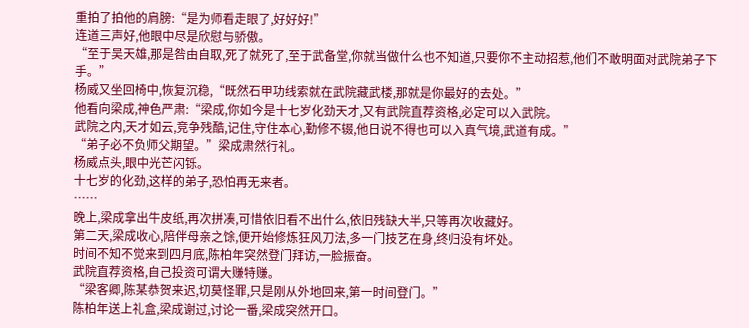重拍了拍他的肩膀:“是为师看走眼了,好好好!”
连道三声好,他眼中尽是欣慰与骄傲。
“至于吴天雄,那是咎由自取,死了就死了,至于武备堂,你就当做什么也不知道,只要你不主动招惹,他们不敢明面对武院弟子下手。”
杨威又坐回椅中,恢复沉稳,“既然石甲功线索就在武院藏武楼,那就是你最好的去处。”
他看向梁成,神色严肃:“梁成,你如今是十七岁化劲天才,又有武院直荐资格,必定可以入武院。
武院之内,天才如云,竞争残酷,记住,守住本心,勤修不辍,他日说不得也可以入真气境,武道有成。”
“弟子必不负师父期望。”梁成肃然行礼。
杨威点头,眼中光芒闪铄。
十七岁的化劲,这样的弟子,恐怕再无来者。
……
晚上,梁成拿出牛皮纸,再次拼凑,可惜依旧看不出什么,依旧残缺大半,只等再次收藏好。
第二天,梁成收心,陪伴母亲之馀,便开始修炼狂风刀法,多一门技艺在身,终归没有坏处。
时间不知不觉来到四月底,陈柏年突然登门拜访,一脸振奋。
武院直荐资格,自己投资可谓大赚特赚。
“梁客卿,陈某恭贺来迟,切莫怪罪,只是刚从外地回来,第一时间登门。”
陈柏年送上礼盒,梁成谢过,讨论一番,梁成突然开口。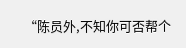“陈员外,不知你可否帮个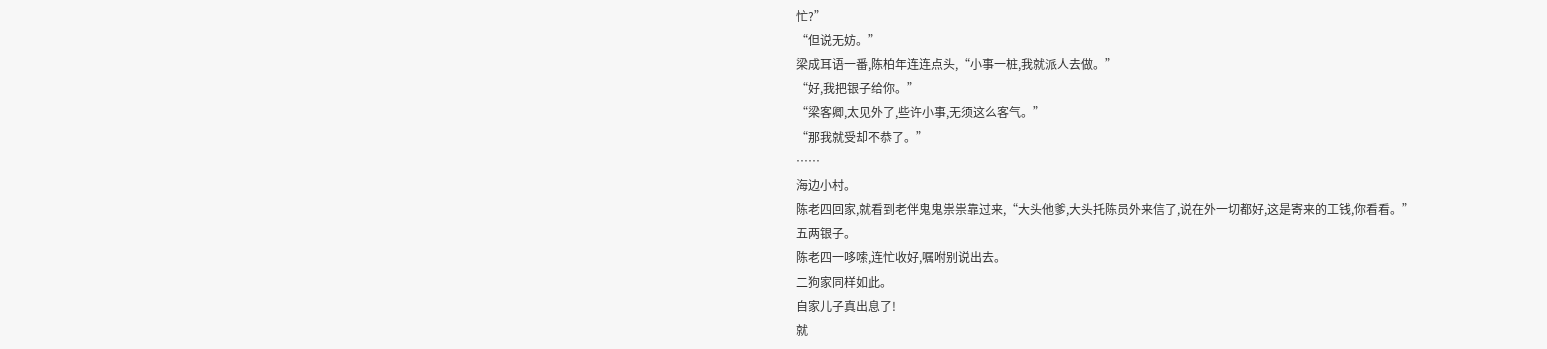忙?”
“但说无妨。”
梁成耳语一番,陈柏年连连点头,“小事一桩,我就派人去做。”
“好,我把银子给你。”
“梁客卿,太见外了,些许小事,无须这么客气。”
“那我就受却不恭了。”
……
海边小村。
陈老四回家,就看到老伴鬼鬼祟祟靠过来,“大头他爹,大头托陈员外来信了,说在外一切都好,这是寄来的工钱,你看看。”
五两银子。
陈老四一哆嗦,连忙收好,嘱咐别说出去。
二狗家同样如此。
自家儿子真出息了!
就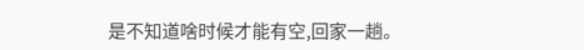是不知道啥时候才能有空,回家一趟。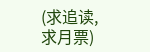(求追读,求月票)